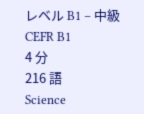レベル B1 – 中級CEFR B1
4 分
216 語
Science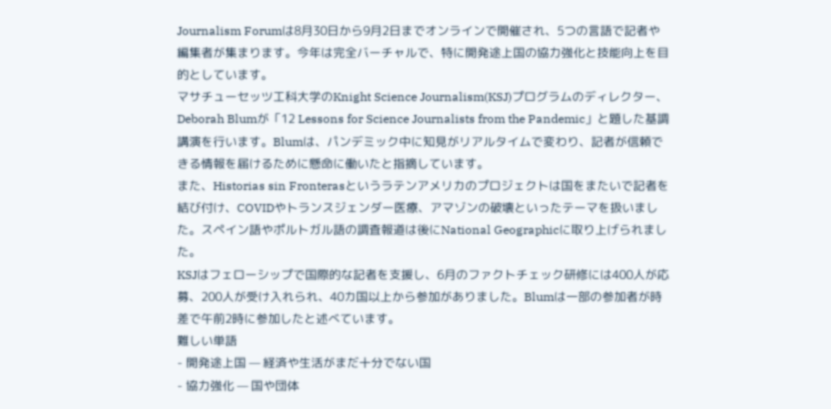Journalism Forumは8月30日から9月2日までオンラインで開催され、5つの言語で記者や編集者が集まります。今年は完全バーチャルで、特に開発途上国の協力強化と技能向上を目的としています。
マサチューセッツ工科大学のKnight Science Journalism(KSJ)プログラムのディレクター、Deborah Blumが「12 Lessons for Science Journalists from the Pandemic」と題した基調講演を行います。Blumは、パンデミック中に知見がリアルタイムで変わり、記者が信頼できる情報を届けるために懸命に働いたと指摘しています。
また、Historias sin Fronterasというラテンアメリカのプロジェクトは国をまたいで記者を結び付け、COVIDやトランスジェンダー医療、アマゾンの破壊といったテーマを扱いました。スペイン語やポルトガル語の調査報道は後にNational Geographicに取り上げられました。
KSJはフェローシップで国際的な記者を支援し、6月のファクトチェック研修には400人が応募、200人が受け入れられ、40カ国以上から参加がありました。Blumは一部の参加者が時差で午前2時に参加したと述べています。
難しい単語
- 開発途上国 — 経済や生活がまだ十分でない国
- 協力強化 — 国や団体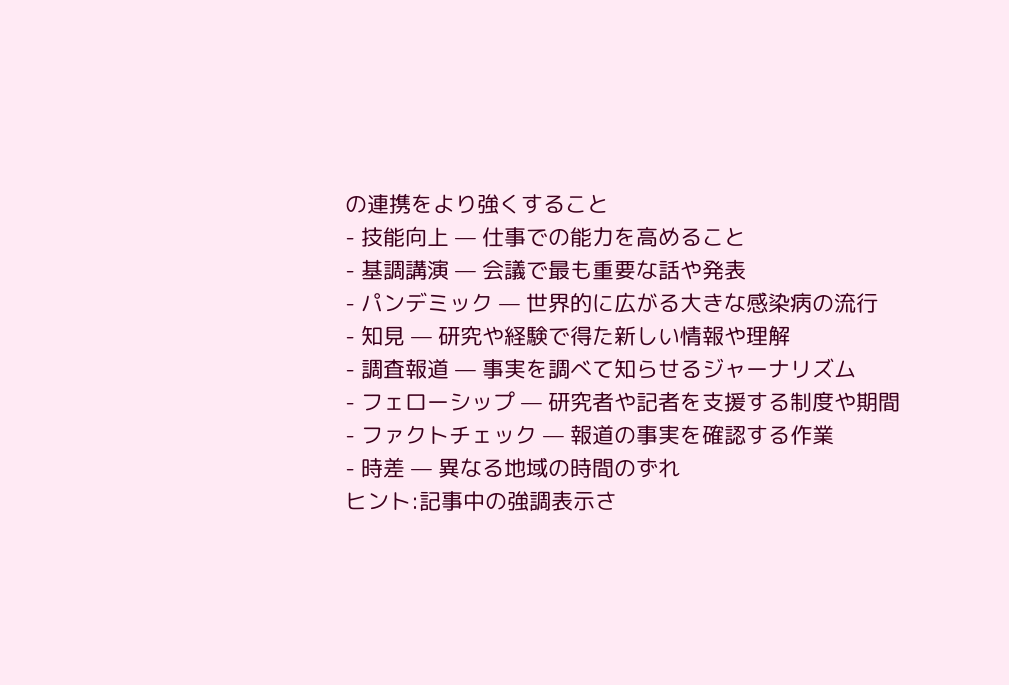の連携をより強くすること
- 技能向上 — 仕事での能力を高めること
- 基調講演 — 会議で最も重要な話や発表
- パンデミック — 世界的に広がる大きな感染病の流行
- 知見 — 研究や経験で得た新しい情報や理解
- 調査報道 — 事実を調べて知らせるジャーナリズム
- フェローシップ — 研究者や記者を支援する制度や期間
- ファクトチェック — 報道の事実を確認する作業
- 時差 — 異なる地域の時間のずれ
ヒント:記事中の強調表示さ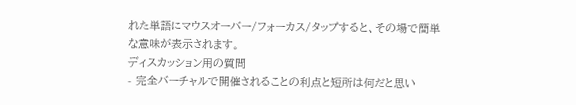れた単語にマウスオーバー/フォーカス/タップすると、その場で簡単な意味が表示されます。
ディスカッション用の質問
- 完全バーチャルで開催されることの利点と短所は何だと思い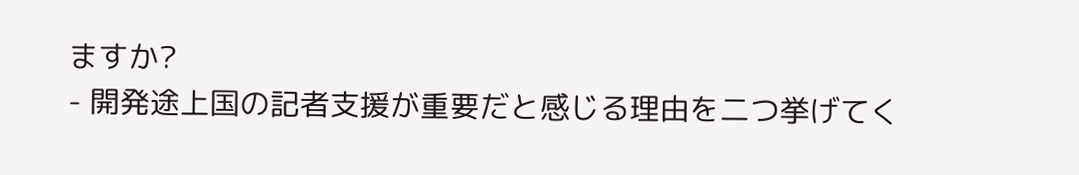ますか?
- 開発途上国の記者支援が重要だと感じる理由を二つ挙げてく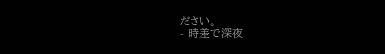ださい。
- 時差で深夜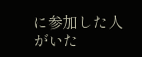に参加した人がいた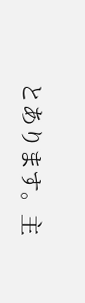とあります。主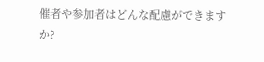催者や参加者はどんな配慮ができますか?